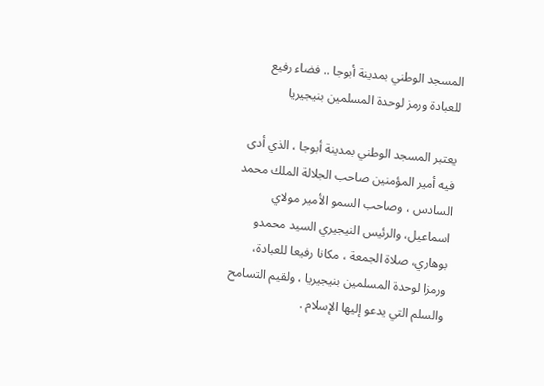المسجد الوطني بمدينة أبوجا .. فضاء رفيع للعبادة ورمز لوحدة المسلمين بنيجيريا

يعتبر المسجد الوطني بمدينة أبوجا ، الذي أدى فيه أمير المؤمنين صاحب الجلالة الملك محمد السادس ، وصاحب السمو الأمير مولاي اسماعيل، والرئيس النيجيري السيد محمدو بوهاري، صلاة الجمعة ، مكانا رفيعا للعبادة، ورمزا لوحدة المسلمين بنيجيريا ، ولقيم التسامح والسلم التي يدعو إليها الإسلام .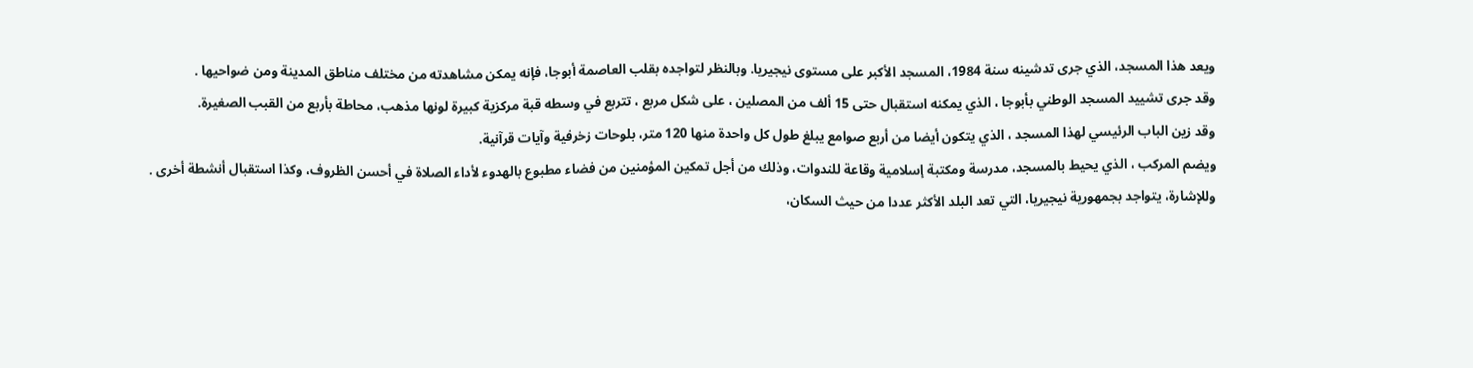ويعد هذا المسجد، الذي جرى تدشينه سنة 1984، المسجد الأكبر على مستوى نيجيريا. وبالنظر لتواجده بقلب العاصمة أبوجا، فإنه يمكن مشاهدته من مختلف مناطق المدينة ومن ضواحيها .
وقد جرى تشييد المسجد الوطني بأبوجا ، الذي يمكنه استقبال حتى 15 ألف من المصلين ، على شكل مربع ، تتربع في وسطه قبة مركزية كبيرة لونها مذهب، محاطة بأربع من القبب الصغيرة.
وقد زين الباب الرئيسي لهذا المسجد ، الذي يتكون أيضا من أربع صوامع يبلغ طول كل واحدة منها 120 متر، بلوحات زخرفية وآيات قرآنية.
ويضم المركب ، الذي يحيط بالمسجد، مدرسة ومكتبة إسلامية وقاعة للندوات، وذلك من أجل تمكين المؤمنين من فضاء مطبوع بالهدوء لأداء الصلاة في أحسن الظروف، وكذا استقبال أنشطة أخرى .
وللإشارة، يتواجد بجمهورية نيجيريا، التي تعد البلد الأكثر عددا من حيث السكان،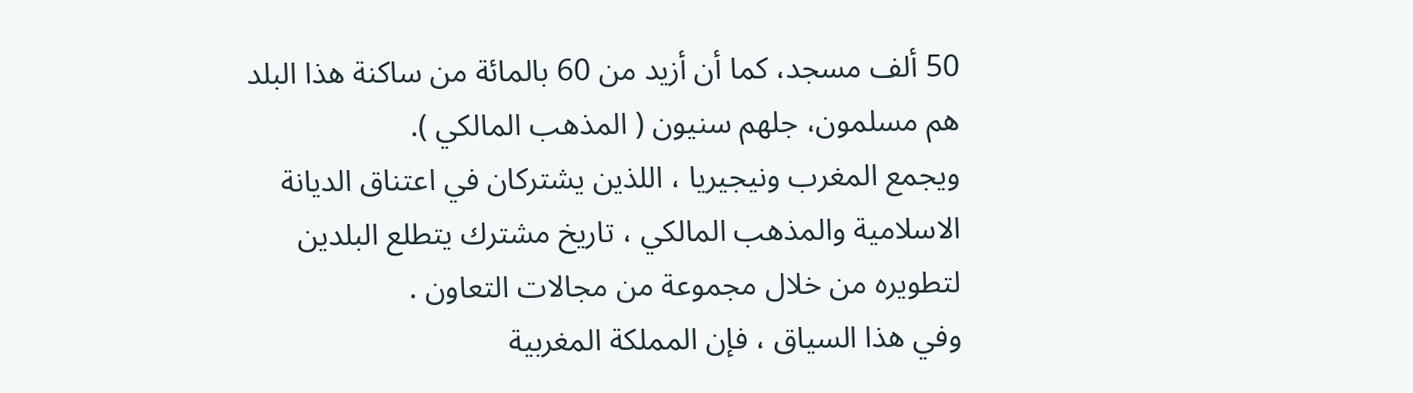50 ألف مسجد، كما أن أزيد من 60 بالمائة من ساكنة هذا البلد هم مسلمون، جلهم سنيون ( المذهب المالكي ).
ويجمع المغرب ونيجيريا ، اللذين يشتركان في اعتناق الديانة الاسلامية والمذهب المالكي ، تاريخ مشترك يتطلع البلدين لتطويره من خلال مجموعة من مجالات التعاون .
وفي هذا السياق ، فإن المملكة المغربية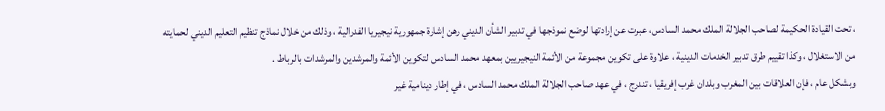، تحت القيادة الحكيمة لصاحب الجلالة الملك محمد السادس، عبرت عن إرادتها لوضع نموذجها في تدبير الشأن الديني رهن إشارة جمهورية نيجيريا الفدرالية ، وذلك من خلال نماذج تنظيم التعليم الديني لحمايته من الاستغلال ، وكذا تقييم طرق تدبير الخدمات الدينية ، علاوة على تكوين مجموعة من الأئمة النيجيريين بمعهد محمد السادس لتكوين الأئمة والمرشدين والمرشدات بالرباط .
وبشكل عام ، فإن العلاقات بين المغرب وبلدان غرب إفريقيا ، تندرج ، في عهد صاحب الجلالة الملك محمد السادس ، في إطار دينامية غير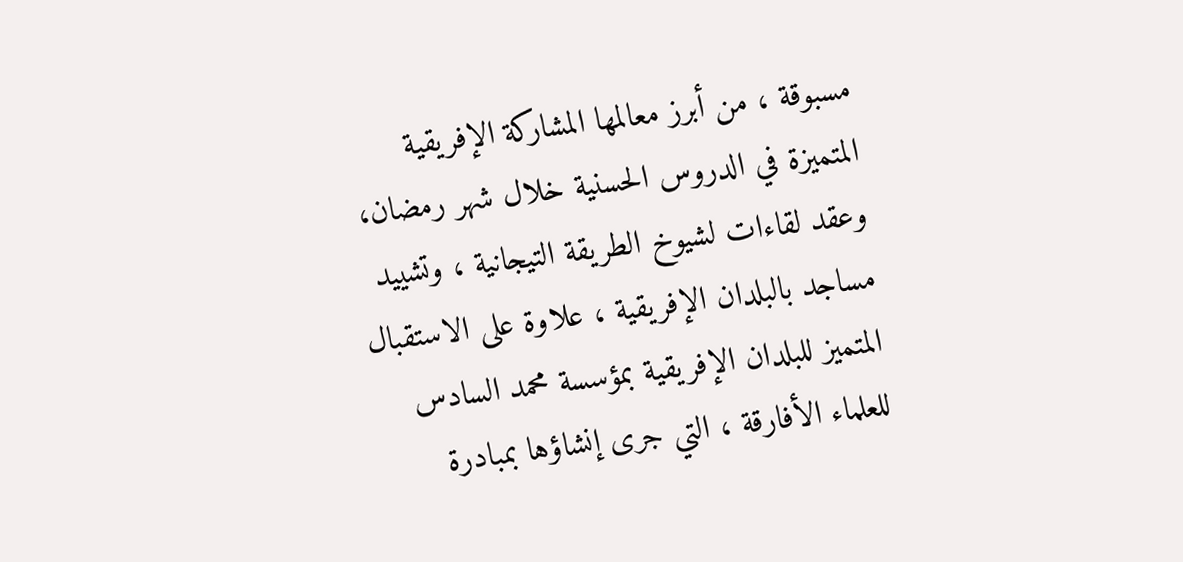مسبوقة ، من أبرز معالمها المشاركة الإفريقية المتميزة في الدروس الحسنية خلال شهر رمضان، وعقد لقاءات لشيوخ الطريقة التيجانية ، وتشييد مساجد بالبلدان الإفريقية ، علاوة على الاستقبال المتميز للبلدان الإفريقية بمؤسسة محمد السادس للعلماء الأفارقة ، التي جرى إنشاؤها بمبادرة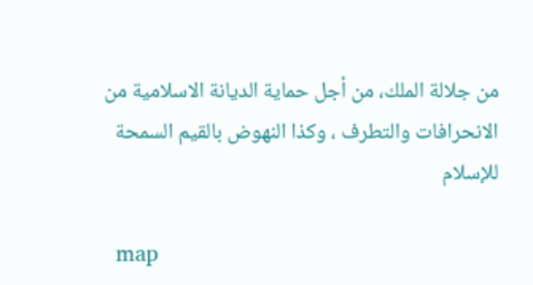من جلالة الملك، من أجل حماية الديانة الاسلامية من الانحرافات والتطرف ، وكذا النهوض بالقيم السمحة للإسلام

  map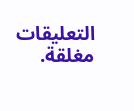التعليقات مغلقة.